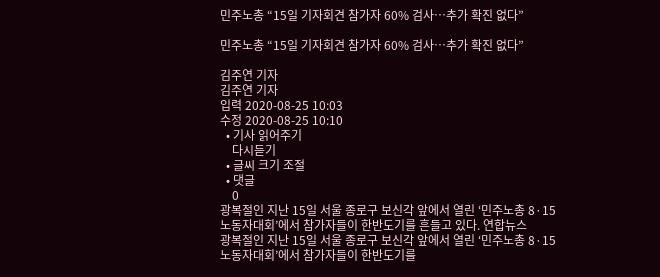민주노총 “15일 기자회견 참가자 60% 검사…추가 확진 없다”

민주노총 “15일 기자회견 참가자 60% 검사…추가 확진 없다”

김주연 기자
김주연 기자
입력 2020-08-25 10:03
수정 2020-08-25 10:10
  • 기사 읽어주기
    다시듣기
  • 글씨 크기 조절
  • 댓글
    0
광복절인 지난 15일 서울 종로구 보신각 앞에서 열린 ‘민주노총 8·15 노동자대회’에서 참가자들이 한반도기를 흔들고 있다. 연합뉴스
광복절인 지난 15일 서울 종로구 보신각 앞에서 열린 ‘민주노총 8·15 노동자대회’에서 참가자들이 한반도기를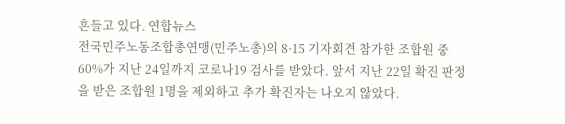흔들고 있다. 연합뉴스
전국민주노동조합총연맹(민주노총)의 8·15 기자회견 참가한 조합원 중 60%가 지난 24일까지 코로나19 검사를 받았다. 앞서 지난 22일 확진 판정을 받은 조합원 1명을 제외하고 추가 확진자는 나오지 않았다.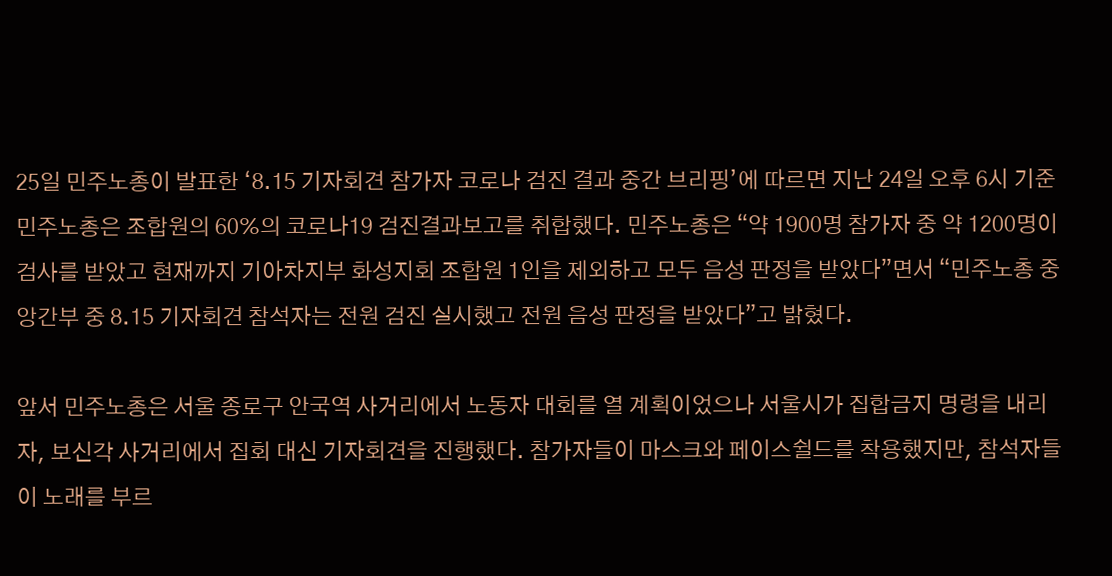25일 민주노총이 발표한 ‘8.15 기자회견 참가자 코로나 검진 결과 중간 브리핑’에 따르면 지난 24일 오후 6시 기준 민주노총은 조합원의 60%의 코로나19 검진결과보고를 취합했다. 민주노총은 “약 1900명 참가자 중 약 1200명이 검사를 받았고 현재까지 기아차지부 화성지회 조합원 1인을 제외하고 모두 음성 판정을 받았다”면서 “민주노총 중앙간부 중 8.15 기자회견 참석자는 전원 검진 실시했고 전원 음성 판정을 받았다”고 밝혔다.

앞서 민주노총은 서울 종로구 안국역 사거리에서 노동자 대회를 열 계획이었으나 서울시가 집합금지 명령을 내리자, 보신각 사거리에서 집회 대신 기자회견을 진행했다. 참가자들이 마스크와 페이스쉴드를 착용했지만, 참석자들이 노래를 부르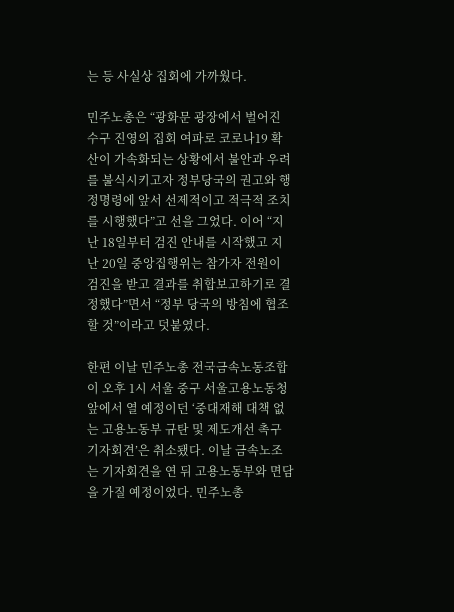는 등 사실상 집회에 가까웠다.

민주노총은 “광화문 광장에서 벌어진 수구 진영의 집회 여파로 코로나19 확산이 가속화되는 상황에서 불안과 우려를 불식시키고자 정부당국의 권고와 행정명령에 앞서 선제적이고 적극적 조치를 시행했다”고 선을 그었다. 이어 “지난 18일부터 검진 안내를 시작했고 지난 20일 중앙집행위는 참가자 전원이 검진을 받고 결과를 취합보고하기로 결정했다”면서 “정부 당국의 방침에 협조할 것”이라고 덧붙였다.

한편 이날 민주노총 전국금속노동조합이 오후 1시 서울 중구 서울고용노동청 앞에서 열 예정이던 ‘중대재해 대책 없는 고용노동부 규탄 및 제도개선 촉구 기자회견’은 취소됐다. 이날 금속노조는 기자회견을 연 뒤 고용노동부와 면담을 가질 예정이었다. 민주노총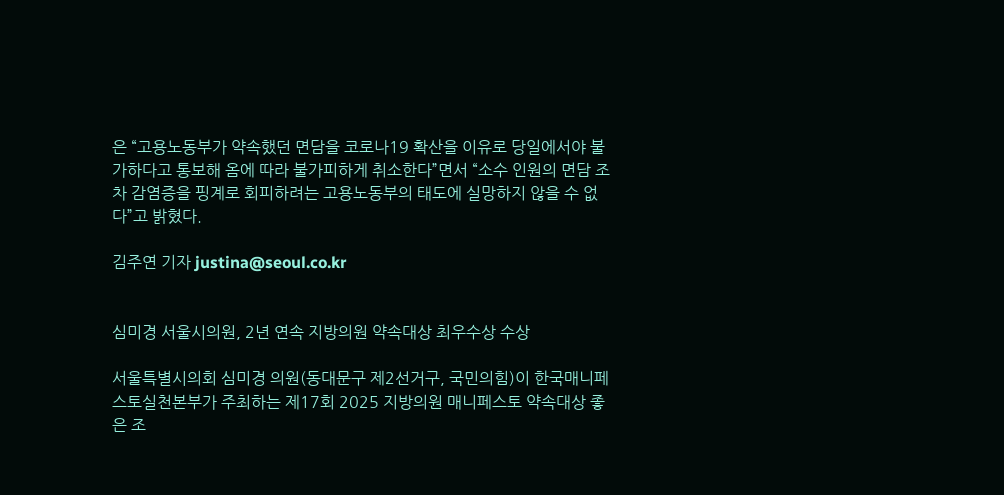은 “고용노동부가 약속했던 면담을 코로나19 확산을 이유로 당일에서야 불가하다고 통보해 옴에 따라 불가피하게 취소한다”면서 “소수 인원의 면담 조차 감염증을 핑계로 회피하려는 고용노동부의 태도에 실망하지 않을 수 없다”고 밝혔다.

김주연 기자 justina@seoul.co.kr


심미경 서울시의원, 2년 연속 지방의원 약속대상 최우수상 수상

서울특별시의회 심미경 의원(동대문구 제2선거구, 국민의힘)이 한국매니페스토실천본부가 주최하는 제17회 2025 지방의원 매니페스토 약속대상 좋은 조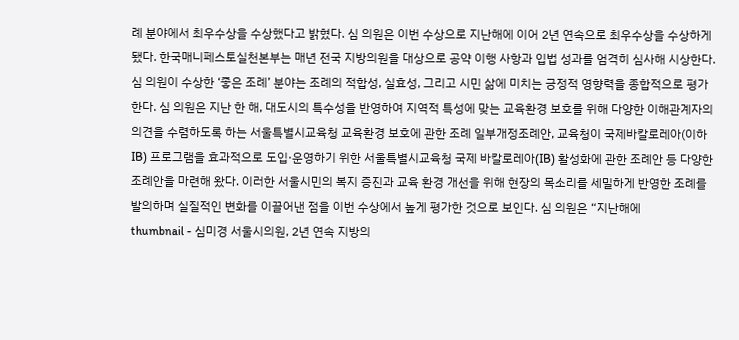례 분야에서 최우수상을 수상했다고 밝혔다. 심 의원은 이번 수상으로 지난해에 이어 2년 연속으로 최우수상을 수상하게 됐다. 한국매니페스토실천본부는 매년 전국 지방의원을 대상으로 공약 이행 사항과 입법 성과를 엄격히 심사해 시상한다. 심 의원이 수상한 ‘좋은 조례’ 분야는 조례의 적합성, 실효성, 그리고 시민 삶에 미치는 긍정적 영향력을 종합적으로 평가한다. 심 의원은 지난 한 해, 대도시의 특수성을 반영하여 지역적 특성에 맞는 교육환경 보호를 위해 다양한 이해관계자의 의견을 수렴하도록 하는 서울특별시교육청 교육환경 보호에 관한 조례 일부개정조례안, 교육청이 국제바칼로레아(이하 IB) 프로그램을 효과적으로 도입·운영하기 위한 서울특별시교육청 국제 바칼로레아(IB) 활성화에 관한 조례안 등 다양한 조례안을 마련해 왔다. 이러한 서울시민의 복지 증진과 교육 환경 개선을 위해 현장의 목소리를 세밀하게 반영한 조례를 발의하며 실질적인 변화를 이끌어낸 점을 이번 수상에서 높게 평가한 것으로 보인다. 심 의원은 “지난해에
thumbnail - 심미경 서울시의원, 2년 연속 지방의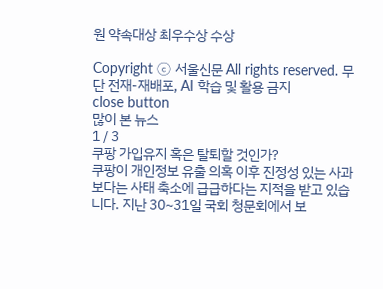원 약속대상 최우수상 수상

Copyright ⓒ 서울신문 All rights reserved. 무단 전재-재배포, AI 학습 및 활용 금지
close button
많이 본 뉴스
1 / 3
쿠팡 가입유지 혹은 탈퇴할 것인가?
쿠팡이 개인정보 유출 의혹 이후 진정성 있는 사과보다는 사태 축소에 급급하다는 지적을 받고 있습니다. 지난 30~31일 국회 청문회에서 보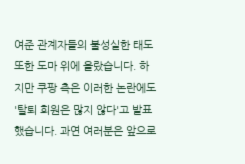여준 관계자들의 불성실한 태도 또한 도마 위에 올랐습니다. 하지만 쿠팡 측은 이러한 논란에도 '탈퇴 회원은 많지 않다'고 발표했습니다. 과연 여러분은 앞으로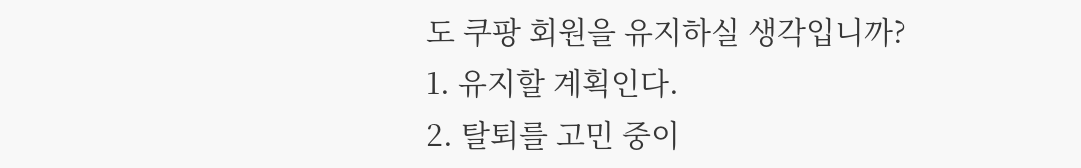도 쿠팡 회원을 유지하실 생각입니까?
1. 유지할 계획인다.
2. 탈퇴를 고민 중이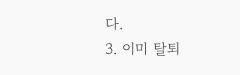다.
3. 이미 탈퇴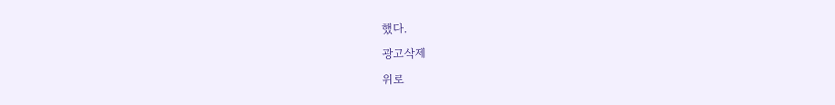했다.
광고삭제
위로